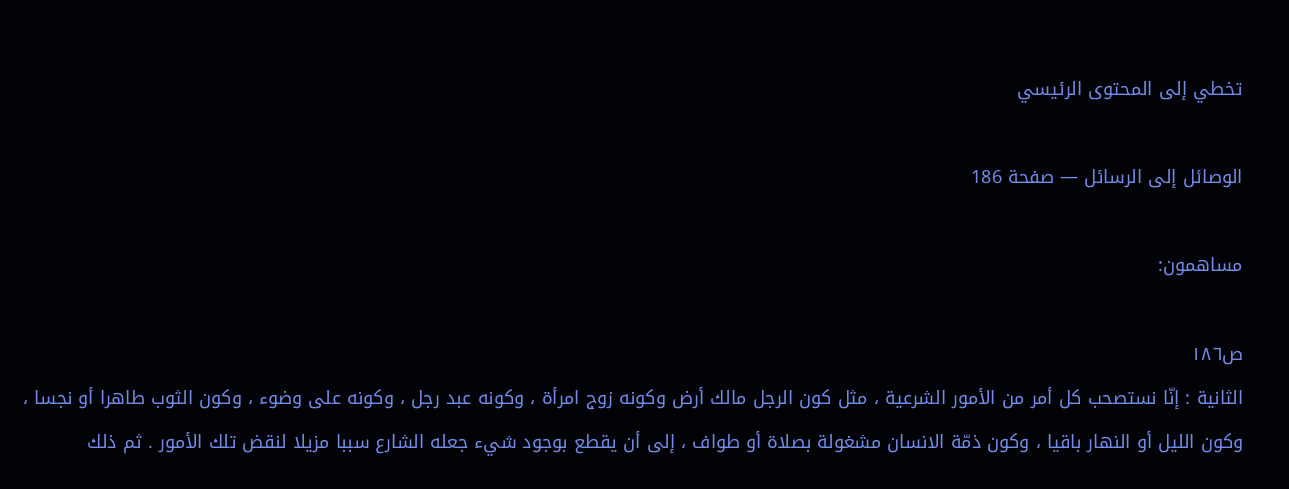تخطي إلى المحتوى الرئيسي

الوصائل إلى الرسائل — صفحة 186

مساهمون:

ص١٨٦
الثانية : إنّا نستصحب كل أمر من الأمور الشرعية ، مثل كون الرجل مالك أرض وكونه زوج امرأة ، وكونه عبد رجل ، وكونه على وضوء ، وكون الثوب طاهرا أو نجسا ، وكون الليل أو النهار باقيا ، وكون ذمّة الانسان مشغولة بصلاة أو طواف ، إلى أن يقطع بوجود شيء جعله الشارع سببا مزيلا لنقض تلك الأمور . ثم ذلك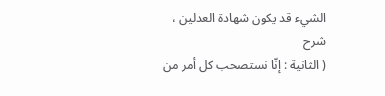الشيء قد يكون شهادة العدلين ،
شرح
( الثانية : إنّا نستصحب كل أمر من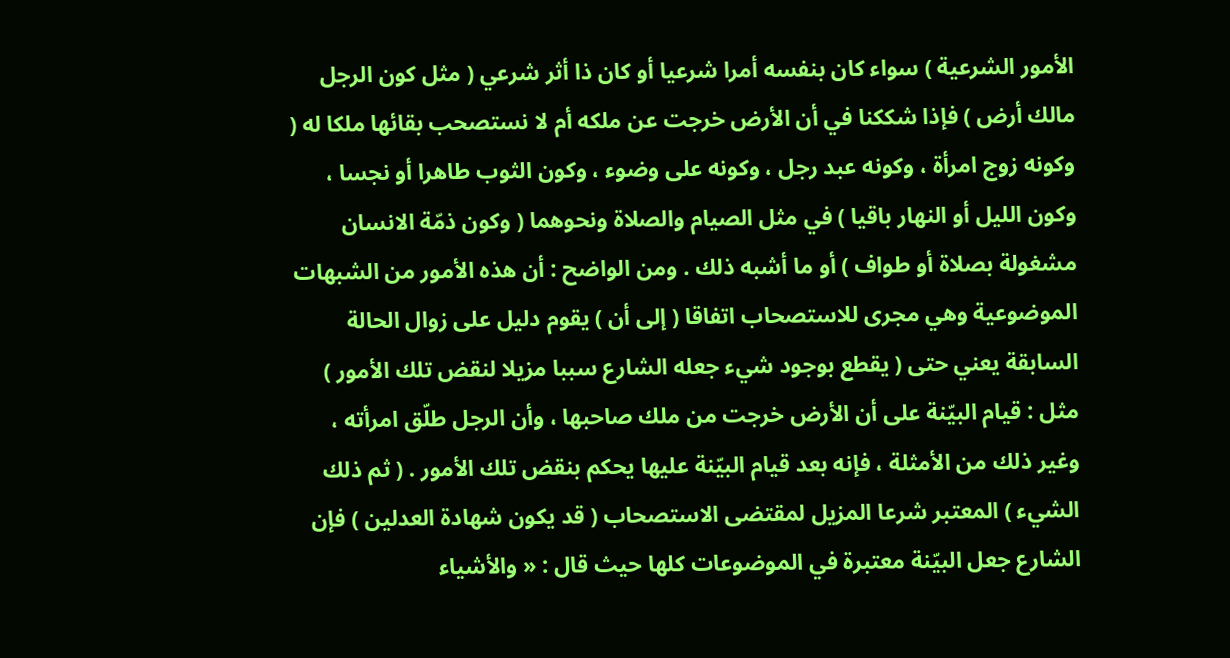الأمور الشرعية ) سواء كان بنفسه أمرا شرعيا أو كان ذا أثر شرعي ( مثل كون الرجل مالك أرض ) فإذا شككنا في أن الأرض خرجت عن ملكه أم لا نستصحب بقائها ملكا له ( وكونه زوج امرأة ، وكونه عبد رجل ، وكونه على وضوء ، وكون الثوب طاهرا أو نجسا ، وكون الليل أو النهار باقيا ) في مثل الصيام والصلاة ونحوهما ( وكون ذمّة الانسان مشغولة بصلاة أو طواف ) أو ما أشبه ذلك . ومن الواضح : أن هذه الأمور من الشبهات الموضوعية وهي مجرى للاستصحاب اتفاقا ( إلى أن ) يقوم دليل على زوال الحالة السابقة يعني حتى ( يقطع بوجود شيء جعله الشارع سببا مزيلا لنقض تلك الأمور ) مثل : قيام البيّنة على أن الأرض خرجت من ملك صاحبها ، وأن الرجل طلّق امرأته ، وغير ذلك من الأمثلة ، فإنه بعد قيام البيّنة عليها يحكم بنقض تلك الأمور . ( ثم ذلك الشيء ) المعتبر شرعا المزيل لمقتضى الاستصحاب ( قد يكون شهادة العدلين ) فإن الشارع جعل البيّنة معتبرة في الموضوعات كلها حيث قال : « والأشياء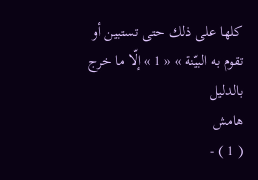كلها على ذلك حتى تستبين أو تقوم به البيّنة » « 1 » إلّا ما خرج بالدليل
هامش
( 1 ) -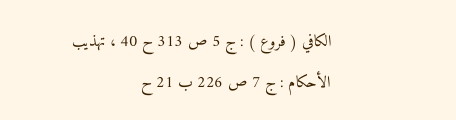الكافي ( فروع ) : ج 5 ص 313 ح 40 ، تهذيب الأحكام : ج 7 ص 226 ب 21 ح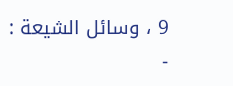9 ، وسائل الشيعة : -